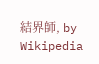結界師, by Wikipedia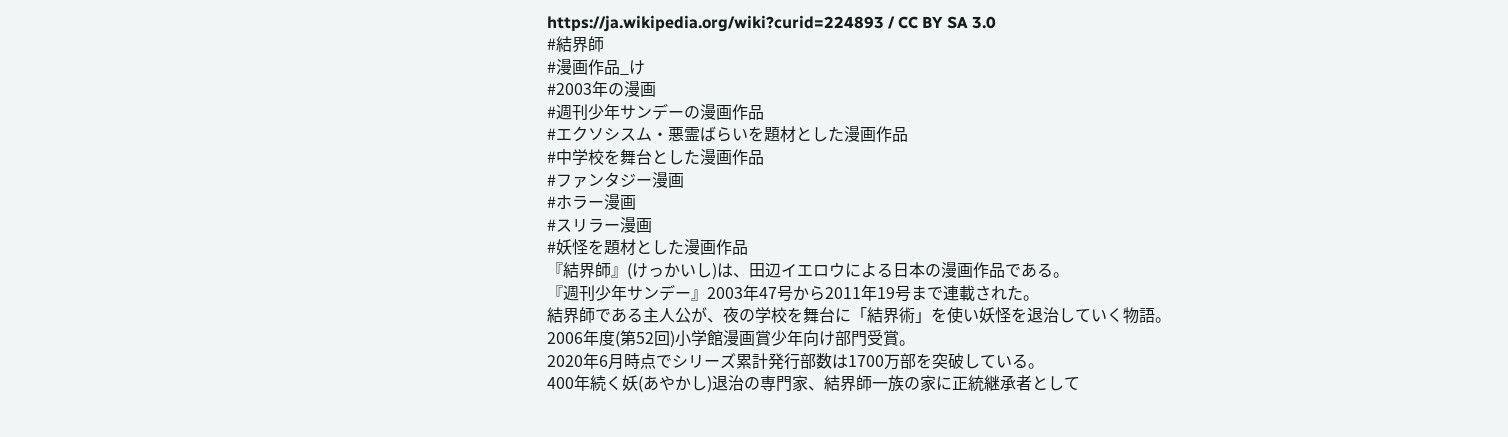https://ja.wikipedia.org/wiki?curid=224893 / CC BY SA 3.0
#結界師
#漫画作品_け
#2003年の漫画
#週刊少年サンデーの漫画作品
#エクソシスム・悪霊ばらいを題材とした漫画作品
#中学校を舞台とした漫画作品
#ファンタジー漫画
#ホラー漫画
#スリラー漫画
#妖怪を題材とした漫画作品
『結界師』(けっかいし)は、田辺イエロウによる日本の漫画作品である。
『週刊少年サンデー』2003年47号から2011年19号まで連載された。
結界師である主人公が、夜の学校を舞台に「結界術」を使い妖怪を退治していく物語。
2006年度(第52回)小学館漫画賞少年向け部門受賞。
2020年6月時点でシリーズ累計発行部数は1700万部を突破している。
400年続く妖(あやかし)退治の専門家、結界師一族の家に正統継承者として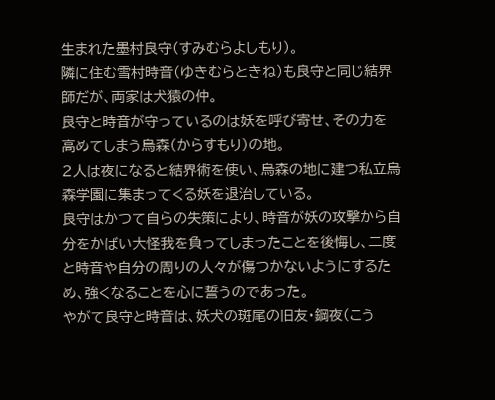生まれた墨村良守(すみむらよしもり)。
隣に住む雪村時音(ゆきむらときね)も良守と同じ結界師だが、両家は犬猿の仲。
良守と時音が守っているのは妖を呼び寄せ、その力を高めてしまう烏森(からすもり)の地。
2人は夜になると結界術を使い、烏森の地に建つ私立烏森学園に集まってくる妖を退治している。
良守はかつて自らの失策により、時音が妖の攻撃から自分をかばい大怪我を負ってしまったことを後悔し、二度と時音や自分の周りの人々が傷つかないようにするため、強くなることを心に誓うのであった。
やがて良守と時音は、妖犬の斑尾の旧友・鋼夜(こう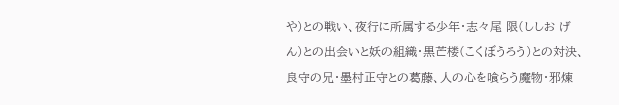や)との戦い、夜行に所属する少年・志々尾 限(ししお げん)との出会いと妖の組織・黒芒楼(こくぼうろう)との対決、良守の兄・墨村正守との葛藤、人の心を喰らう魔物・邪煉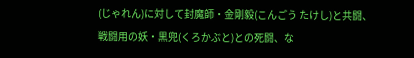(じゃれん)に対して封魔師・金剛毅(こんごう たけし)と共闘、戦闘用の妖・黒兜(くろかぶと)との死闘、な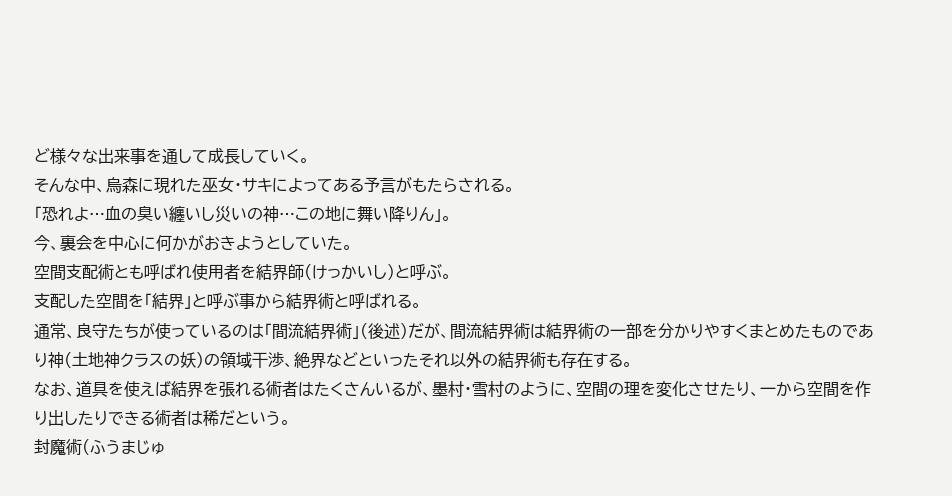ど様々な出来事を通して成長していく。
そんな中、烏森に現れた巫女・サキによってある予言がもたらされる。
「恐れよ…血の臭い纏いし災いの神…この地に舞い降りん」。
今、裏会を中心に何かがおきようとしていた。
空間支配術とも呼ばれ使用者を結界師(けっかいし)と呼ぶ。
支配した空間を「結界」と呼ぶ事から結界術と呼ばれる。
通常、良守たちが使っているのは「間流結界術」(後述)だが、間流結界術は結界術の一部を分かりやすくまとめたものであり神(土地神クラスの妖)の領域干渉、絶界などといったそれ以外の結界術も存在する。
なお、道具を使えば結界を張れる術者はたくさんいるが、墨村・雪村のように、空間の理を変化させたり、一から空間を作り出したりできる術者は稀だという。
封魔術(ふうまじゅ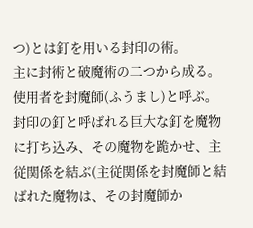つ)とは釘を用いる封印の術。
主に封術と破魔術の二つから成る。
使用者を封魔師(ふうまし)と呼ぶ。
封印の釘と呼ばれる巨大な釘を魔物に打ち込み、その魔物を跪かせ、主従関係を結ぶ(主従関係を封魔師と結ばれた魔物は、その封魔師か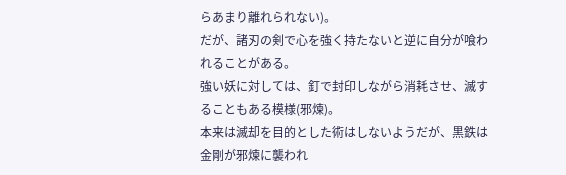らあまり離れられない)。
だが、諸刃の剣で心を強く持たないと逆に自分が喰われることがある。
強い妖に対しては、釘で封印しながら消耗させ、滅することもある模様(邪煉)。
本来は滅却を目的とした術はしないようだが、黒鉄は金剛が邪煉に襲われ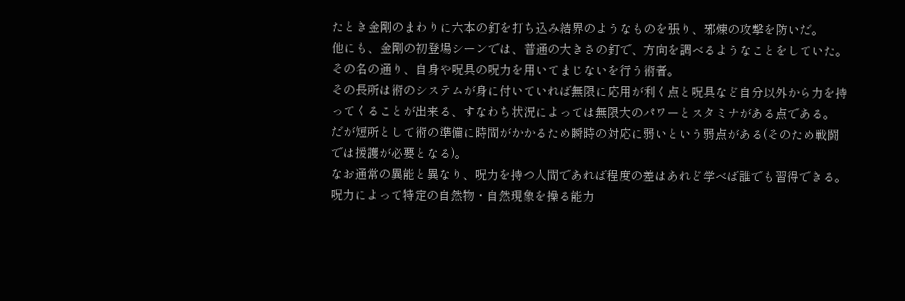たとき金剛のまわりに六本の釘を打ち込み結界のようなものを張り、邪煉の攻撃を防いだ。
他にも、金剛の初登場シーンでは、普通の大きさの釘で、方向を調べるようなことをしていた。
その名の通り、自身や呪具の呪力を用いてまじないを行う術者。
その長所は術のシステムが身に付いていれば無限に応用が利く点と呪具など自分以外から力を持ってくることが出来る、すなわち状況によっては無限大のパワーとスタミナがある点である。
だが短所として術の準備に時間がかかるため瞬時の対応に弱いという弱点がある(そのため戦闘では援護が必要となる)。
なお通常の異能と異なり、呪力を持つ人間であれば程度の差はあれど学べば誰でも習得できる。
呪力によって特定の自然物・自然現象を操る能力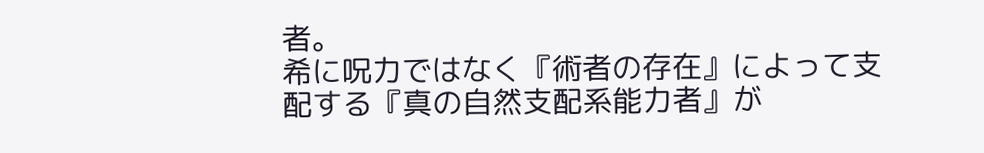者。
希に呪力ではなく『術者の存在』によって支配する『真の自然支配系能力者』が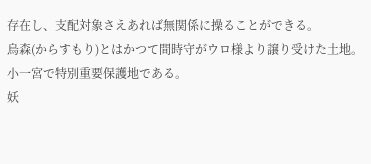存在し、支配対象さえあれば無関係に操ることができる。
烏森(からすもり)とはかつて間時守がウロ様より譲り受けた土地。
小一宮で特別重要保護地である。
妖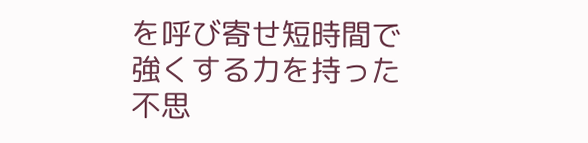を呼び寄せ短時間で強くする力を持った不思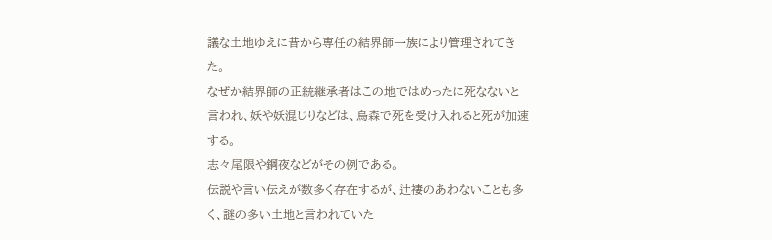議な土地ゆえに昔から専任の結界師一族により管理されてきた。
なぜか結界師の正統継承者はこの地ではめったに死なないと言われ、妖や妖混じりなどは、烏森で死を受け入れると死が加速する。
志々尾限や鋼夜などがその例である。
伝説や言い伝えが数多く存在するが、辻褄のあわないことも多く、謎の多い土地と言われていた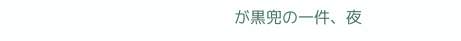が黒兜の一件、夜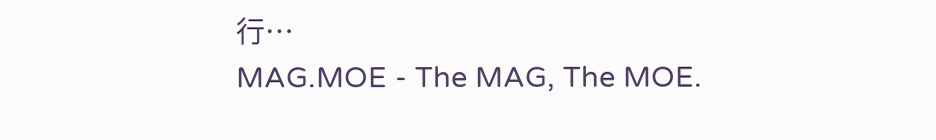行…
MAG.MOE - The MAG, The MOE.